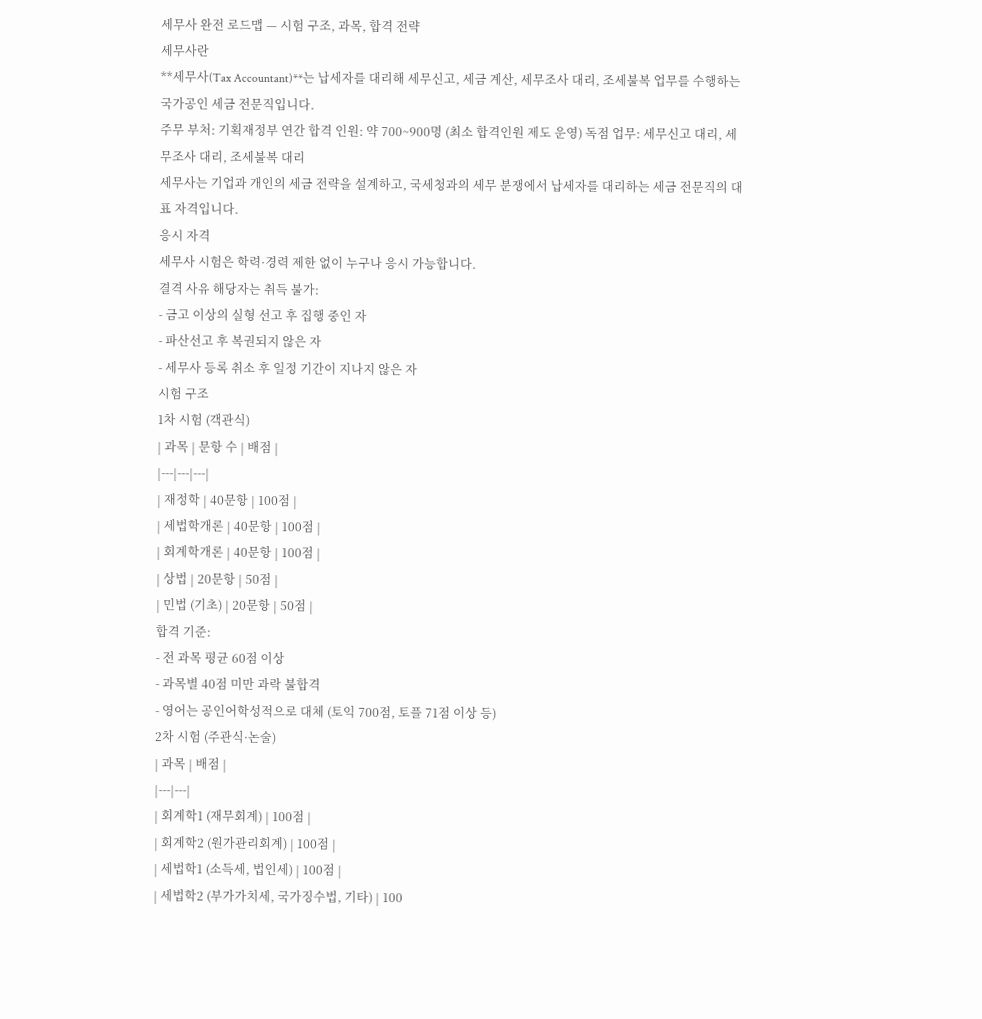세무사 완전 로드맵 — 시험 구조, 과목, 합격 전략
세무사란
**세무사(Tax Accountant)**는 납세자를 대리해 세무신고, 세금 계산, 세무조사 대리, 조세불복 업무를 수행하는 국가공인 세금 전문직입니다.
주무 부처: 기획재정부 연간 합격 인원: 약 700~900명 (최소 합격인원 제도 운영) 독점 업무: 세무신고 대리, 세무조사 대리, 조세불복 대리
세무사는 기업과 개인의 세금 전략을 설계하고, 국세청과의 세무 분쟁에서 납세자를 대리하는 세금 전문직의 대표 자격입니다.
응시 자격
세무사 시험은 학력·경력 제한 없이 누구나 응시 가능합니다.
결격 사유 해당자는 취득 불가:
- 금고 이상의 실형 선고 후 집행 중인 자
- 파산선고 후 복권되지 않은 자
- 세무사 등록 취소 후 일정 기간이 지나지 않은 자
시험 구조
1차 시험 (객관식)
| 과목 | 문항 수 | 배점 |
|---|---|---|
| 재정학 | 40문항 | 100점 |
| 세법학개론 | 40문항 | 100점 |
| 회계학개론 | 40문항 | 100점 |
| 상법 | 20문항 | 50점 |
| 민법 (기초) | 20문항 | 50점 |
합격 기준:
- 전 과목 평균 60점 이상
- 과목별 40점 미만 과락 불합격
- 영어는 공인어학성적으로 대체 (토익 700점, 토플 71점 이상 등)
2차 시험 (주관식·논술)
| 과목 | 배점 |
|---|---|
| 회계학1 (재무회계) | 100점 |
| 회계학2 (원가관리회계) | 100점 |
| 세법학1 (소득세, 법인세) | 100점 |
| 세법학2 (부가가치세, 국가징수법, 기타) | 100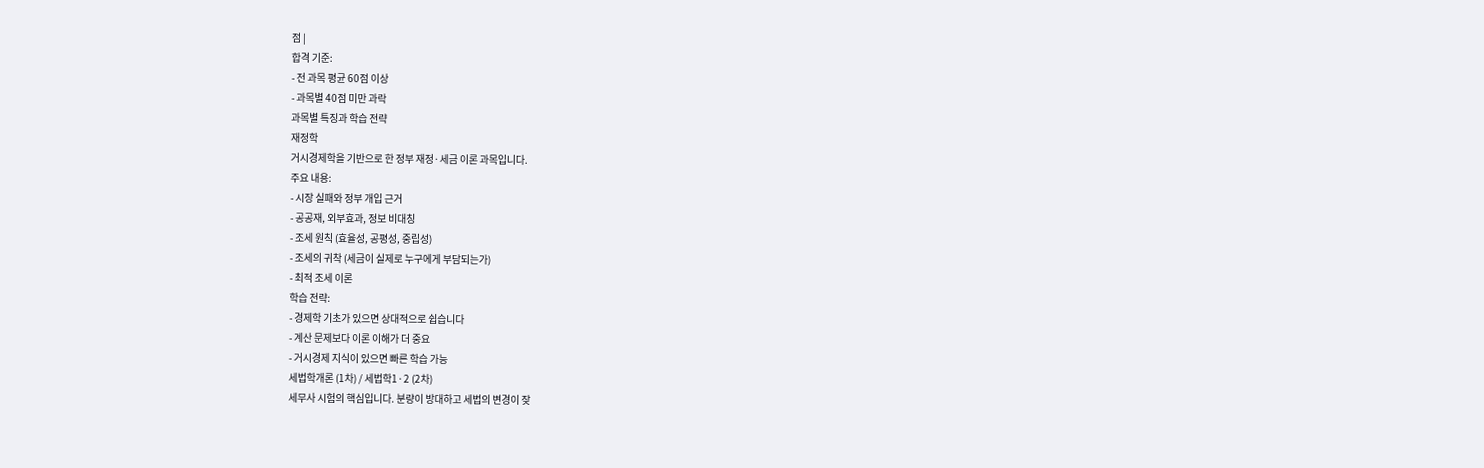점 |
합격 기준:
- 전 과목 평균 60점 이상
- 과목별 40점 미만 과락
과목별 특징과 학습 전략
재정학
거시경제학을 기반으로 한 정부 재정·세금 이론 과목입니다.
주요 내용:
- 시장 실패와 정부 개입 근거
- 공공재, 외부효과, 정보 비대칭
- 조세 원칙 (효율성, 공평성, 중립성)
- 조세의 귀착 (세금이 실제로 누구에게 부담되는가)
- 최적 조세 이론
학습 전략:
- 경제학 기초가 있으면 상대적으로 쉽습니다
- 계산 문제보다 이론 이해가 더 중요
- 거시경제 지식이 있으면 빠른 학습 가능
세법학개론 (1차) / 세법학1·2 (2차)
세무사 시험의 핵심입니다. 분량이 방대하고 세법의 변경이 잦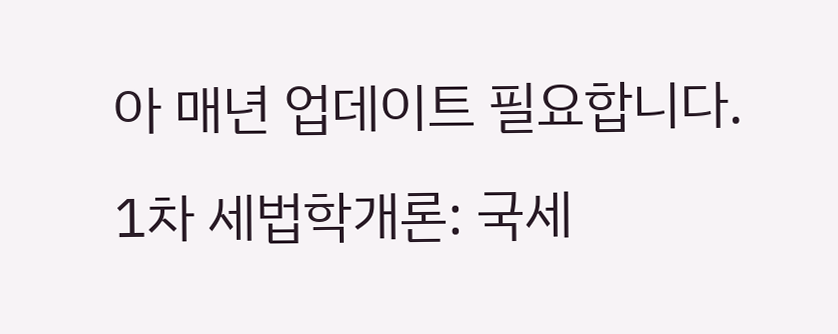아 매년 업데이트 필요합니다.
1차 세법학개론: 국세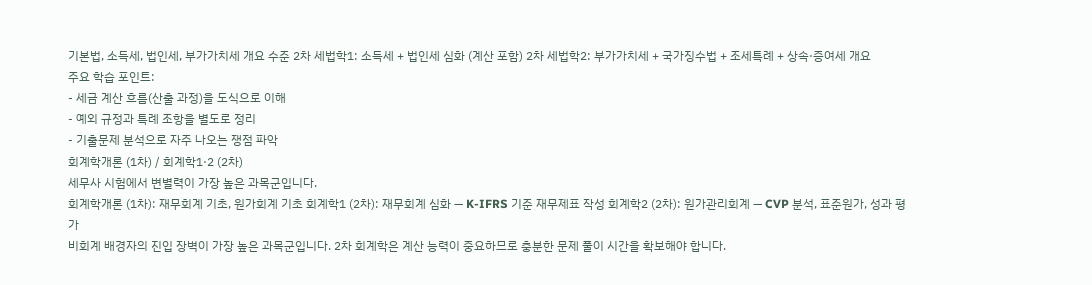기본법, 소득세, 법인세, 부가가치세 개요 수준 2차 세법학1: 소득세 + 법인세 심화 (계산 포함) 2차 세법학2: 부가가치세 + 국가징수법 + 조세특례 + 상속·증여세 개요
주요 학습 포인트:
- 세금 계산 흐름(산출 과정)을 도식으로 이해
- 예외 규정과 특례 조항을 별도로 정리
- 기출문제 분석으로 자주 나오는 쟁점 파악
회계학개론 (1차) / 회계학1·2 (2차)
세무사 시험에서 변별력이 가장 높은 과목군입니다.
회계학개론 (1차): 재무회계 기초, 원가회계 기초 회계학1 (2차): 재무회계 심화 — K-IFRS 기준 재무제표 작성 회계학2 (2차): 원가관리회계 — CVP 분석, 표준원가, 성과 평가
비회계 배경자의 진입 장벽이 가장 높은 과목군입니다. 2차 회계학은 계산 능력이 중요하므로 충분한 문제 풀이 시간을 확보해야 합니다.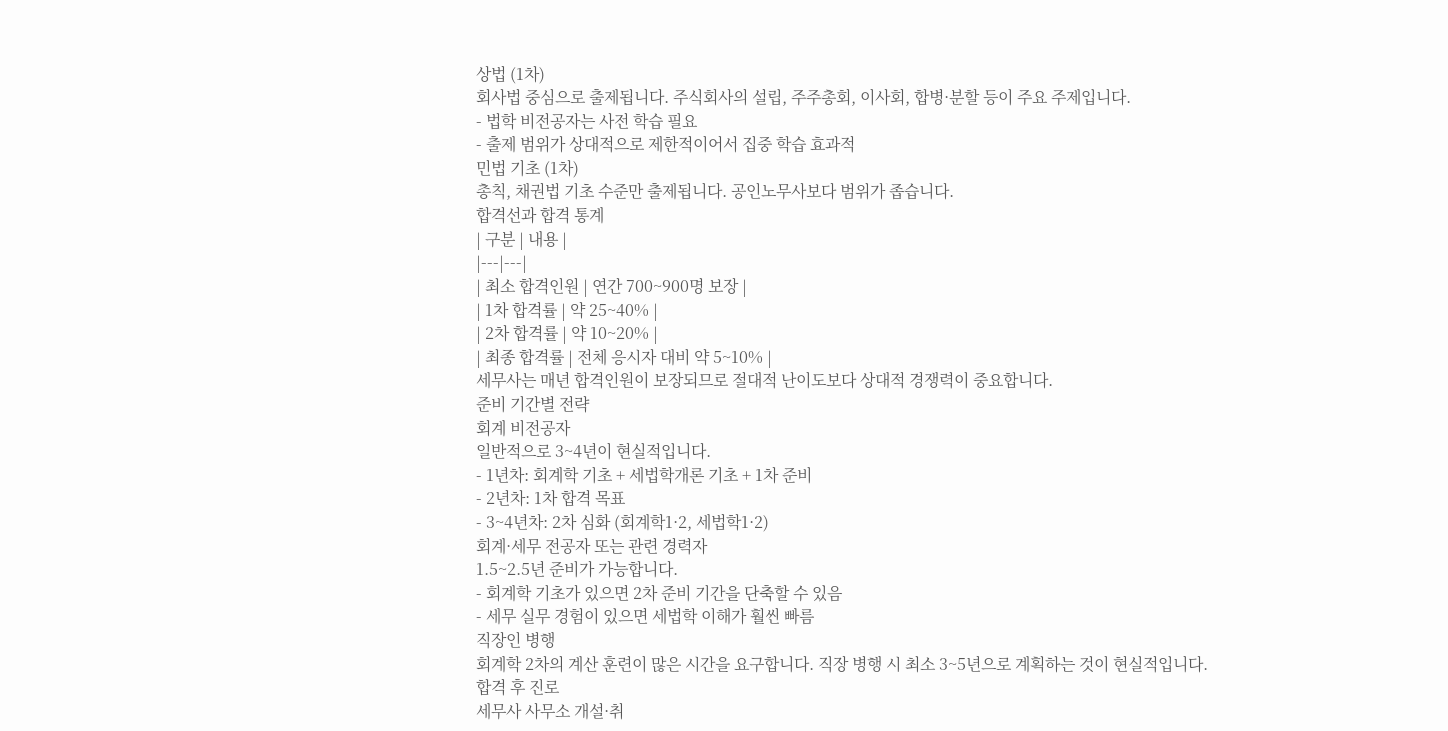상법 (1차)
회사법 중심으로 출제됩니다. 주식회사의 설립, 주주총회, 이사회, 합병·분할 등이 주요 주제입니다.
- 법학 비전공자는 사전 학습 필요
- 출제 범위가 상대적으로 제한적이어서 집중 학습 효과적
민법 기초 (1차)
총칙, 채권법 기초 수준만 출제됩니다. 공인노무사보다 범위가 좁습니다.
합격선과 합격 통계
| 구분 | 내용 |
|---|---|
| 최소 합격인원 | 연간 700~900명 보장 |
| 1차 합격률 | 약 25~40% |
| 2차 합격률 | 약 10~20% |
| 최종 합격률 | 전체 응시자 대비 약 5~10% |
세무사는 매년 합격인원이 보장되므로 절대적 난이도보다 상대적 경쟁력이 중요합니다.
준비 기간별 전략
회계 비전공자
일반적으로 3~4년이 현실적입니다.
- 1년차: 회계학 기초 + 세법학개론 기초 + 1차 준비
- 2년차: 1차 합격 목표
- 3~4년차: 2차 심화 (회계학1·2, 세법학1·2)
회계·세무 전공자 또는 관련 경력자
1.5~2.5년 준비가 가능합니다.
- 회계학 기초가 있으면 2차 준비 기간을 단축할 수 있음
- 세무 실무 경험이 있으면 세법학 이해가 훨씬 빠름
직장인 병행
회계학 2차의 계산 훈련이 많은 시간을 요구합니다. 직장 병행 시 최소 3~5년으로 계획하는 것이 현실적입니다.
합격 후 진로
세무사 사무소 개설·취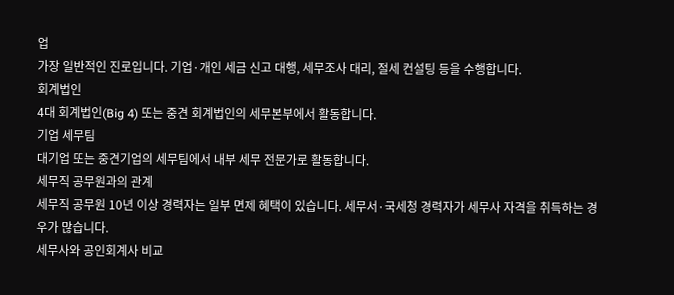업
가장 일반적인 진로입니다. 기업·개인 세금 신고 대행, 세무조사 대리, 절세 컨설팅 등을 수행합니다.
회계법인
4대 회계법인(Big 4) 또는 중견 회계법인의 세무본부에서 활동합니다.
기업 세무팀
대기업 또는 중견기업의 세무팀에서 내부 세무 전문가로 활동합니다.
세무직 공무원과의 관계
세무직 공무원 10년 이상 경력자는 일부 면제 혜택이 있습니다. 세무서·국세청 경력자가 세무사 자격을 취득하는 경우가 많습니다.
세무사와 공인회계사 비교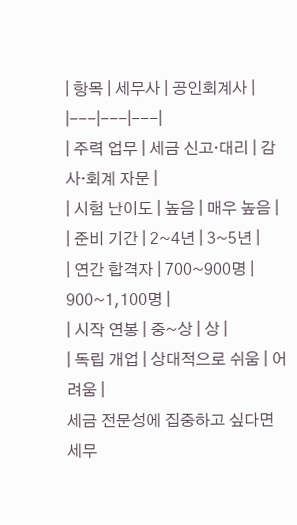| 항목 | 세무사 | 공인회계사 |
|---|---|---|
| 주력 업무 | 세금 신고·대리 | 감사·회계 자문 |
| 시험 난이도 | 높음 | 매우 높음 |
| 준비 기간 | 2~4년 | 3~5년 |
| 연간 합격자 | 700~900명 | 900~1,100명 |
| 시작 연봉 | 중~상 | 상 |
| 독립 개업 | 상대적으로 쉬움 | 어려움 |
세금 전문성에 집중하고 싶다면 세무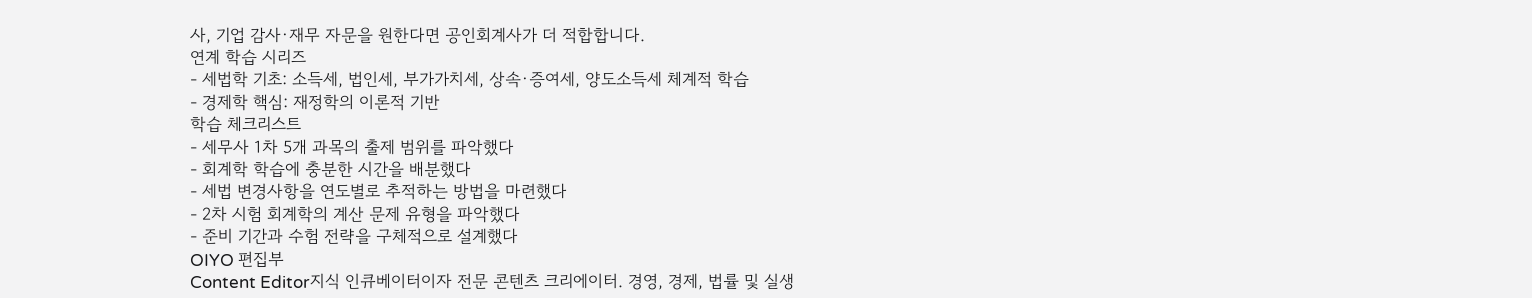사, 기업 감사·재무 자문을 원한다면 공인회계사가 더 적합합니다.
연계 학습 시리즈
- 세법학 기초: 소득세, 법인세, 부가가치세, 상속·증여세, 양도소득세 체계적 학습
- 경제학 핵심: 재정학의 이론적 기반
학습 체크리스트
- 세무사 1차 5개 과목의 출제 범위를 파악했다
- 회계학 학습에 충분한 시간을 배분했다
- 세법 변경사항을 연도별로 추적하는 방법을 마련했다
- 2차 시험 회계학의 계산 문제 유형을 파악했다
- 준비 기간과 수험 전략을 구체적으로 설계했다
OIYO 편집부
Content Editor지식 인큐베이터이자 전문 콘텐츠 크리에이터. 경영, 경제, 법률 및 실생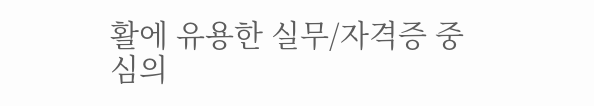활에 유용한 실무/자격증 중심의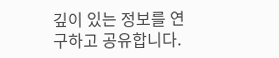깊이 있는 정보를 연구하고 공유합니다.